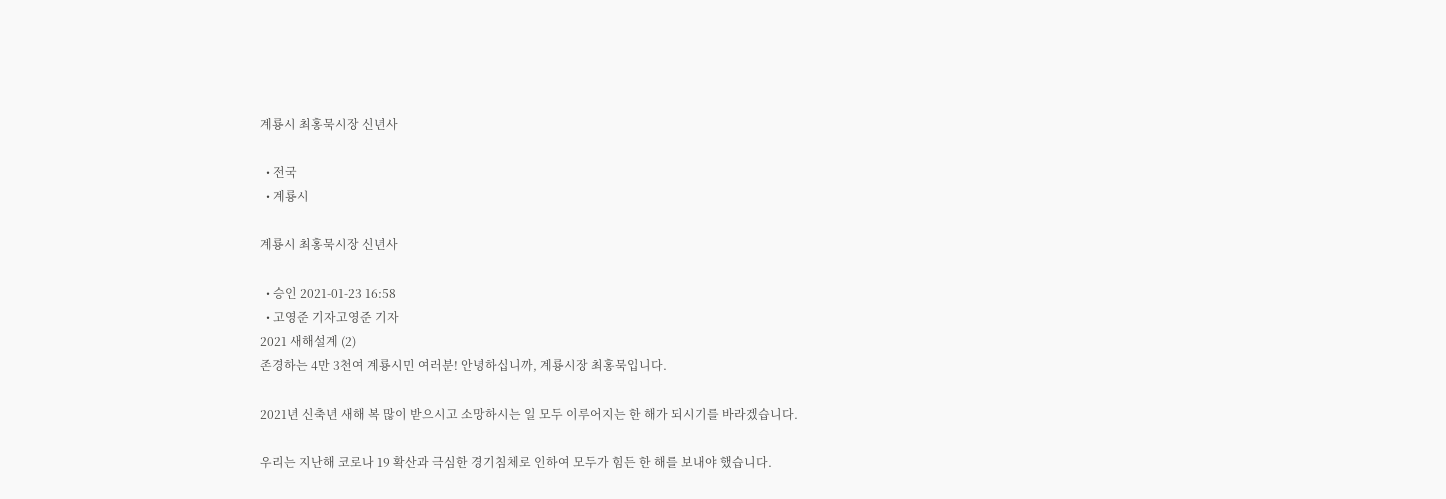계룡시 최홍묵시장 신년사

  • 전국
  • 계룡시

계룡시 최홍묵시장 신년사

  • 승인 2021-01-23 16:58
  • 고영준 기자고영준 기자
2021 새해설계 (2)
존경하는 4만 3천여 계룡시민 여러분! 안녕하십니까, 계룡시장 최홍묵입니다.

2021년 신축년 새해 복 많이 받으시고 소망하시는 일 모두 이루어지는 한 해가 되시기를 바라겠습니다.

우리는 지난해 코로나 19 확산과 극심한 경기침체로 인하여 모두가 힘든 한 해를 보내야 했습니다.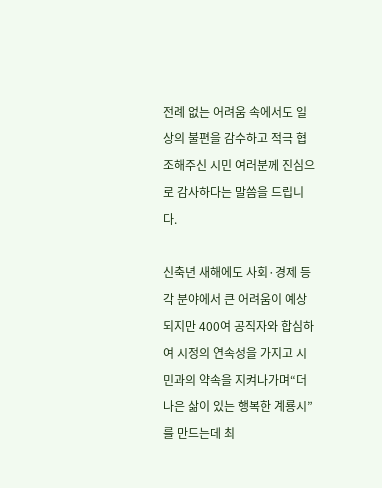전례 없는 어려움 속에서도 일상의 불편을 감수하고 적극 협조해주신 시민 여러분께 진심으로 감사하다는 말씀을 드립니다.

신축년 새해에도 사회·경제 등 각 분야에서 큰 어려움이 예상되지만 400여 공직자와 합심하여 시정의 연속성을 가지고 시민과의 약속을 지켜나가며“더 나은 삶이 있는 행복한 계룡시”를 만드는데 최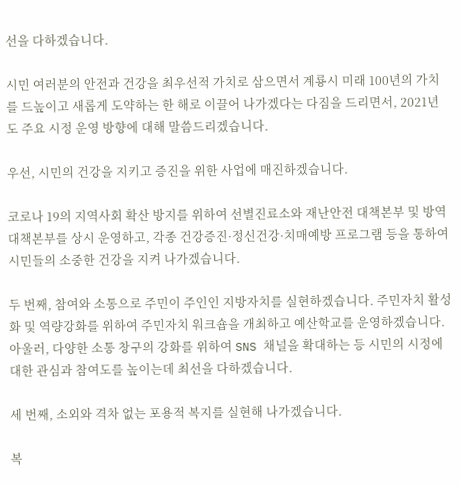선을 다하겠습니다.

시민 여러분의 안전과 건강을 최우선적 가치로 삼으면서 계룡시 미래 100년의 가치를 드높이고 새롭게 도약하는 한 해로 이끌어 나가겠다는 다짐을 드리면서, 2021년도 주요 시정 운영 방향에 대해 말씀드리겠습니다.

우선, 시민의 건강을 지키고 증진을 위한 사업에 매진하겠습니다.

코로나 19의 지역사회 확산 방지를 위하여 선별진료소와 재난안전 대책본부 및 방역대책본부를 상시 운영하고, 각종 건강증진·정신건강·치매예방 프로그램 등을 통하여 시민들의 소중한 건강을 지켜 나가겠습니다.

두 번째, 참여와 소통으로 주민이 주인인 지방자치를 실현하겠습니다. 주민자치 활성화 및 역량강화를 위하여 주민자치 워크숍을 개최하고 예산학교를 운영하겠습니다. 아울러, 다양한 소통 창구의 강화를 위하여 SNS 채널을 확대하는 등 시민의 시정에 대한 관심과 참여도를 높이는데 최선을 다하겠습니다.

세 번째, 소외와 격차 없는 포용적 복지를 실현해 나가겠습니다.

복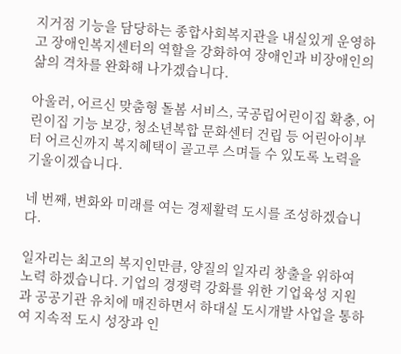지거점 기능을 담당하는 종합사회복지관을 내실있게 운영하고 장애인복지센터의 역할을 강화하여 장애인과 비장애인의 삶의 격차를 완화해 나가겠습니다.

아울러, 어르신 맞춤형 돌봄 서비스, 국공립어린이집 확충, 어린이집 기능 보강, 청소년복합 문화센터 건립 등 어린아이부터 어르신까지 복지혜택이 골고루 스며들 수 있도록 노력을 기울이겠습니다.

네 번째, 변화와 미래를 여는 경제활력 도시를 조성하겠습니다.

일자리는 최고의 복지인만큼, 양질의 일자리 창출을 위하여 노력 하겠습니다. 기업의 경쟁력 강화를 위한 기업육성 지원과 공공기관 유치에 매진하면서 하대실 도시개발 사업을 통하여 지속적 도시 성장과 인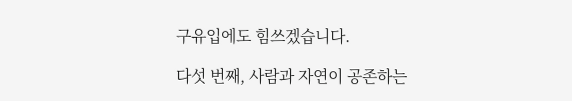구유입에도 힘쓰겠습니다.

다섯 번째, 사람과 자연이 공존하는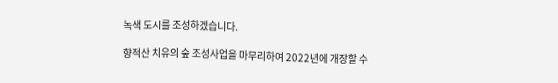녹색 도시를 조성하겠습니다.

향적산 치유의 숲 조성사업을 마무리하여 2022년에 개장할 수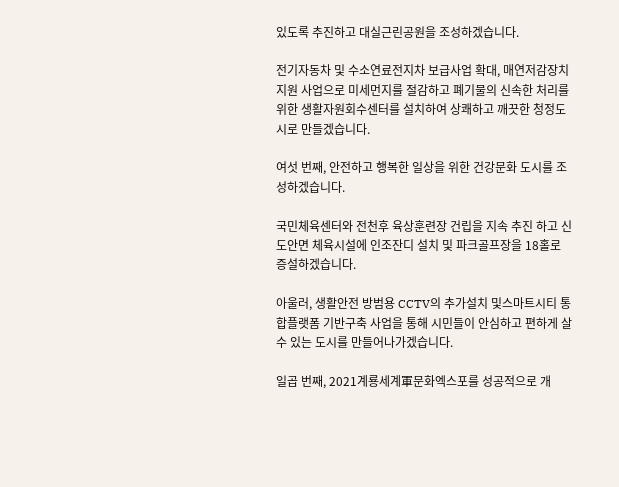있도록 추진하고 대실근린공원을 조성하겠습니다.

전기자동차 및 수소연료전지차 보급사업 확대, 매연저감장치 지원 사업으로 미세먼지를 절감하고 폐기물의 신속한 처리를 위한 생활자원회수센터를 설치하여 상쾌하고 깨끗한 청정도시로 만들겠습니다.

여섯 번째, 안전하고 행복한 일상을 위한 건강문화 도시를 조성하겠습니다.

국민체육센터와 전천후 육상훈련장 건립을 지속 추진 하고 신도안면 체육시설에 인조잔디 설치 및 파크골프장을 18홀로 증설하겠습니다.

아울러, 생활안전 방범용 CCTV의 추가설치 및스마트시티 통합플랫폼 기반구축 사업을 통해 시민들이 안심하고 편하게 살 수 있는 도시를 만들어나가겠습니다.

일곱 번째, 2021계룡세계軍문화엑스포를 성공적으로 개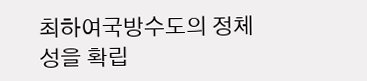최하여국방수도의 정체성을 확립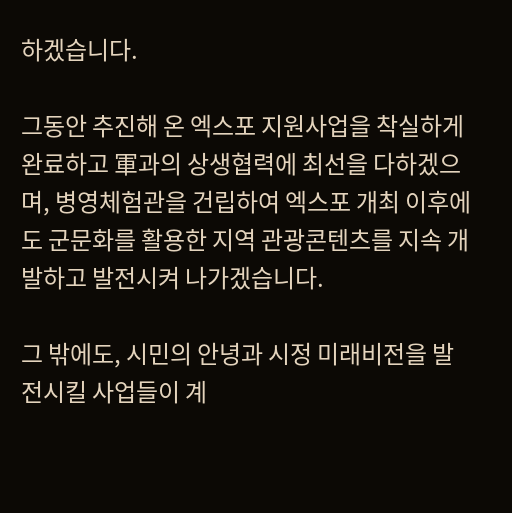하겠습니다.

그동안 추진해 온 엑스포 지원사업을 착실하게 완료하고 軍과의 상생협력에 최선을 다하겠으며, 병영체험관을 건립하여 엑스포 개최 이후에도 군문화를 활용한 지역 관광콘텐츠를 지속 개발하고 발전시켜 나가겠습니다.

그 밖에도, 시민의 안녕과 시정 미래비전을 발전시킬 사업들이 계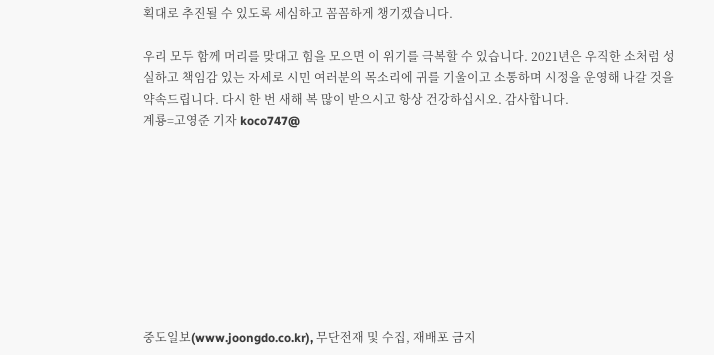획대로 추진될 수 있도록 세심하고 꼼꼼하게 챙기겠습니다.

우리 모두 함께 머리를 맞대고 힘을 모으면 이 위기를 극복할 수 있습니다. 2021년은 우직한 소처럼 성실하고 책임감 있는 자세로 시민 여러분의 목소리에 귀를 기울이고 소통하며 시정을 운영해 나갈 것을 약속드립니다. 다시 한 번 새해 복 많이 받으시고 항상 건강하십시오. 감사합니다.
계룡=고영준 기자 koco747@









중도일보(www.joongdo.co.kr), 무단전재 및 수집, 재배포 금지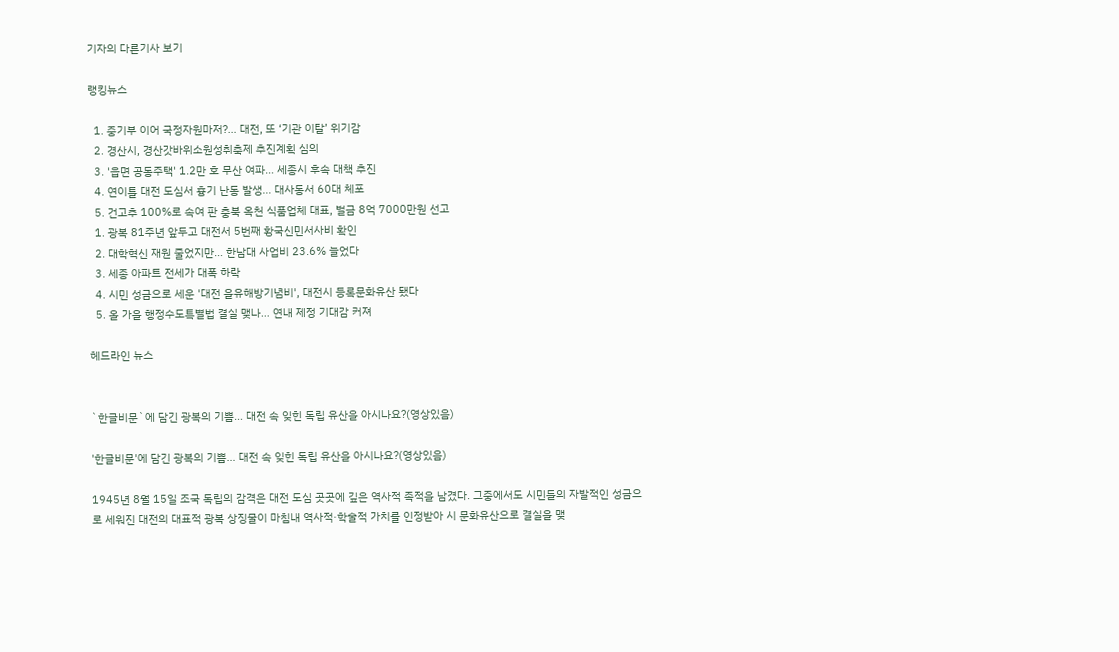기자의 다른기사 보기

랭킹뉴스

  1. 중기부 이어 국정자원마저?… 대전, 또 ‘기관 이탈’ 위기감
  2. 경산시, 경산갓바위소원성취축제 추진계획 심의
  3. '읍면 공동주택' 1.2만 호 무산 여파… 세종시 후속 대책 추진
  4. 연이틀 대전 도심서 흉기 난동 발생… 대사동서 60대 체포
  5. 건고추 100%로 속여 판 충북 옥천 식품업체 대표, 벌금 8억 7000만원 선고
  1. 광복 81주년 앞두고 대전서 5번째 황국신민서사비 확인
  2. 대학혁신 재원 줄었지만… 한남대 사업비 23.6% 늘었다
  3. 세종 아파트 전세가 대폭 하락
  4. 시민 성금으로 세운 '대전 을유해방기념비', 대전시 등록문화유산 됐다
  5. 올 가을 행정수도특별법 결실 맺나… 연내 제정 기대감 커져

헤드라인 뉴스


`한글비문`에 담긴 광복의 기쁨… 대전 속 잊힌 독립 유산을 아시나요?(영상있음)

'한글비문'에 담긴 광복의 기쁨… 대전 속 잊힌 독립 유산을 아시나요?(영상있음)

1945년 8월 15일 조국 독립의 감격은 대전 도심 곳곳에 깊은 역사적 족적을 남겼다. 그중에서도 시민들의 자발적인 성금으로 세워진 대전의 대표적 광복 상징물이 마침내 역사적·학술적 가치를 인정받아 시 문화유산으로 결실을 맺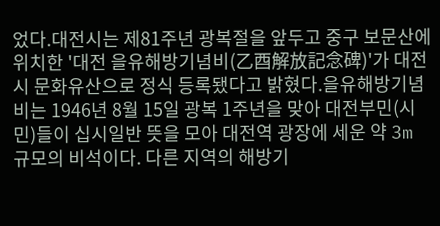었다.대전시는 제81주년 광복절을 앞두고 중구 보문산에 위치한 '대전 을유해방기념비(乙酉解放記念碑)'가 대전시 문화유산으로 정식 등록됐다고 밝혔다.을유해방기념비는 1946년 8월 15일 광복 1주년을 맞아 대전부민(시민)들이 십시일반 뜻을 모아 대전역 광장에 세운 약 3m 규모의 비석이다. 다른 지역의 해방기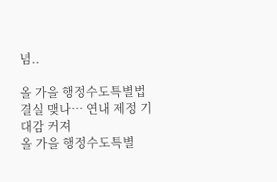념..

올 가을 행정수도특별법 결실 맺나… 연내 제정 기대감 커져
올 가을 행정수도특별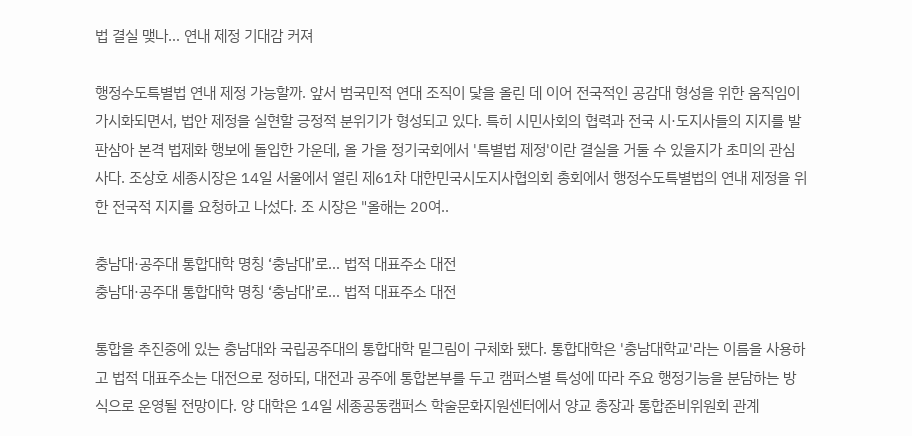법 결실 맺나… 연내 제정 기대감 커져

행정수도특별법 연내 제정 가능할까. 앞서 범국민적 연대 조직이 닻을 올린 데 이어 전국적인 공감대 형성을 위한 움직임이 가시화되면서, 법안 제정을 실현할 긍정적 분위기가 형성되고 있다. 특히 시민사회의 협력과 전국 시·도지사들의 지지를 발판삼아 본격 법제화 행보에 돌입한 가운데, 올 가을 정기국회에서 '특별법 제정'이란 결실을 거둘 수 있을지가 초미의 관심사다. 조상호 세종시장은 14일 서울에서 열린 제61차 대한민국시도지사협의회 총회에서 행정수도특별법의 연내 제정을 위한 전국적 지지를 요청하고 나섰다. 조 시장은 "올해는 20여..

충남대·공주대 통합대학 명칭 ‘충남대’로… 법적 대표주소 대전
충남대·공주대 통합대학 명칭 ‘충남대’로… 법적 대표주소 대전

통합을 추진중에 있는 충남대와 국립공주대의 통합대학 밑그림이 구체화 됐다. 통합대학은 '충남대학교'라는 이름을 사용하고 법적 대표주소는 대전으로 정하되, 대전과 공주에 통합본부를 두고 캠퍼스별 특성에 따라 주요 행정기능을 분담하는 방식으로 운영될 전망이다. 양 대학은 14일 세종공동캠퍼스 학술문화지원센터에서 양교 총장과 통합준비위원회 관계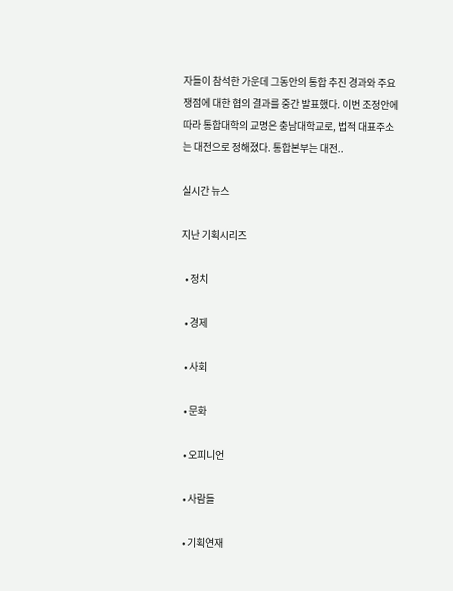자들이 참석한 가운데 그동안의 통합 추진 경과와 주요 쟁점에 대한 협의 결과를 중간 발표했다. 이번 조정안에 따라 통합대학의 교명은 충남대학교로, 법적 대표주소는 대전으로 정해졌다. 통합본부는 대전..

실시간 뉴스

지난 기획시리즈

  • 정치

  • 경제

  • 사회

  • 문화

  • 오피니언

  • 사람들

  • 기획연재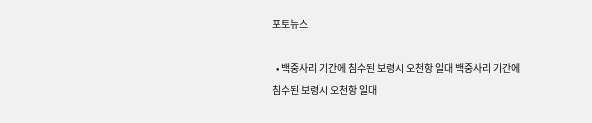포토뉴스

  • 백중사리 기간에 침수된 보령시 오천항 일대 백중사리 기간에 침수된 보령시 오천항 일대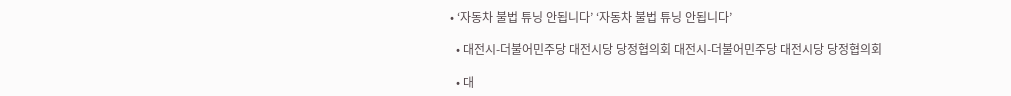• ‘자동차 불법 튜닝 안됩니다’ ‘자동차 불법 튜닝 안됩니다’

  • 대전시-더불어민주당 대전시당 당정협의회 대전시-더불어민주당 대전시당 당정협의회

  • 대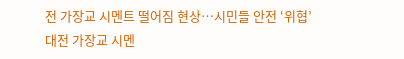전 가장교 시멘트 떨어짐 현상…시민들 안전 ‘위협’ 대전 가장교 시멘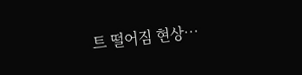트 떨어짐 현상…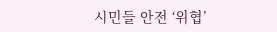시민들 안전 ‘위협’